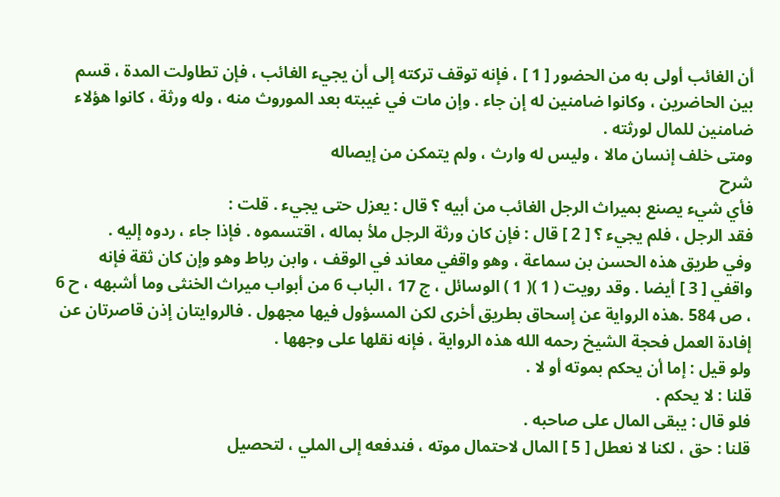أن الغائب أولى به من الحضور [ 1 ] ، فإنه توقف تركته إلى أن يجيء الغائب ، فإن تطاولت المدة ، قسم بين الحاضرين ، وكانوا ضامنين له إن جاء . وإن مات في غيبته بعد الموروث منه ، وله ورثة ، كانوا هؤلاء ضامنين للمال لورثته .
ومتى خلف إنسان مالا ، وليس له وارث ، ولم يتمكن من إيصاله
شرح
فأي شيء يصنع بميراث الرجل الغائب من أبيه ؟ قال : يعزل حتى يجيء . قلت :
فقد الرجل ، فلم يجيء ؟ [ 2 ] قال : فإن كان ورثة الرجل ملأ بماله ، اقتسموه . فإذا جاء ، ردوه إليه .
وفي طريق هذه الحسن بن سماعة ، وهو واقفي معاند في الوقف ، وابن رباط وهو وإن كان ثقة فإنه واقفي [ 3 ] أيضا . وقد رويت ( 1 )( 1 ) الوسائل ، ج 17 ، الباب 6 من أبواب ميراث الخنثى وما أشبهه ، ح 6 ، ص 584 .هذه الرواية عن إسحاق بطريق أخرى لكن المسؤول فيها مجهول . فالروايتان إذن قاصرتان عن إفادة العمل فحجة الشيخ رحمه الله هذه الرواية ، فإنه نقلها على وجهها .
ولو قيل : إما أن يحكم بموته أو لا .
قلنا : لا يحكم .
فلو قال : يبقى المال على صاحبه .
قلنا : حق ، لكنا لا نعطل [ 5 ] المال لاحتمال موته ، فندفعه إلى الملي ، لتحصيل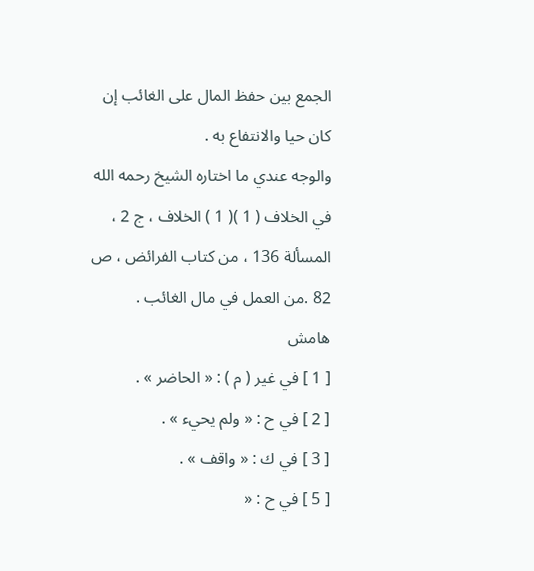الجمع بين حفظ المال على الغائب إن كان حيا والانتفاع به .
والوجه عندي ما اختاره الشيخ رحمه الله في الخلاف ( 1 )( 1 ) الخلاف ، ج 2 ، المسألة 136 ، من كتاب الفرائض ، ص 82 .من العمل في مال الغائب .
هامش
[ 1 ] في غير ( م ) : « الحاضر » .
[ 2 ] في ح : « ولم يحيء » .
[ 3 ] في ك : « واقف » .
[ 5 ] في ح : «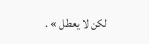لكن لا يعطل » .